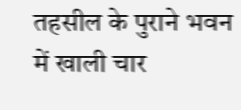तहसील के पुराने भवन में खाली चार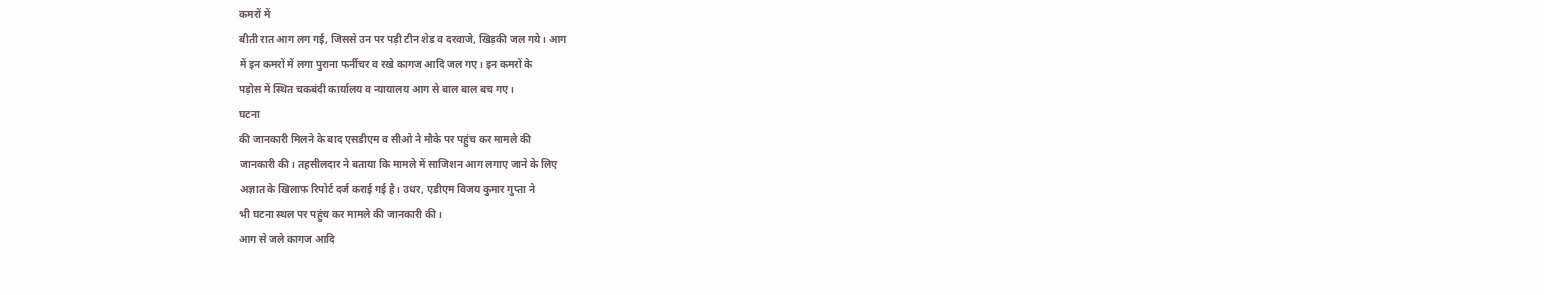कमरों में
बीती रात आग लग गई, जिससे उन पर पड़ी टीन शेड व दरवाजे, खिड़की जल गये। आग
में इन कमरों में लगा पुराना फर्नीचर व रखे कागज आदि जल गए। इन कमरों के
पड़ोस में स्थित चकबंदी कार्यालय व न्यायालय आग से बाल बाल बच गए।
घटना
की जानकारी मिलने के बाद एसडीएम व सीओ ने मौके पर पहुंच कर मामले की
जानकारी की। तहसीलदार ने बताया कि मामले में साजिशन आग लगाए जाने के लिए
अज्ञात के खिलाफ रिपोर्ट दर्ज कराई गई है। उधर, एडीएम विजय कुमार गुप्ता ने
भी घटना स्थल पर पहुंच कर मामले की जानकारी की।
आग से जले कागज आदि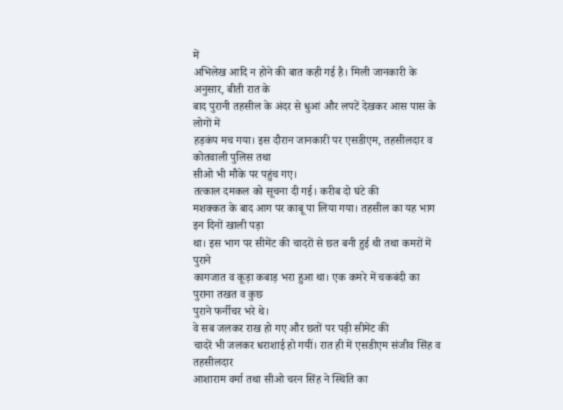में
अभिलेख आदि न होने की बात कही गई है। मिली जानकारी के अनुसार, बीती रात के
बाद पुरानी तहसील के अंदर से धुआं और लपटें देखकर आस पास के लोगों में
हड़कंप मच गया। इस दौरान जानकारी पर एसडीएम, तहसीलदार व कोतवाली पुलिस तथा
सीओ भी मौके पर पहुंच गए।
तत्काल दमकल को सूचना दी गई। करीब दो घंटे की
मशक्कत के बाद आग पर काबू पा लिया गया। तहसील का यह भाग इन दिनों खाली पड़ा
था। इस भाग पर सीमेंट की चादरों से छत बनी हुई थी तथा कमरों में पुराने
कागजात व कूड़ा कबाड़ भरा हुआ था। एक कमरे में चकबंदी का पुराना तखत व कुछ
पुराने फर्नीचर भरे थे।
वे सब जलकर राख हो गए और छतों पर पड़ी सीमेंट की
चादरें भी जलकर धराशाई हो गयीं। रात ही में एसडीएम संजीव सिंह व तहसीलदार
आशाराम वर्मा तथा सीओ चरन सिंह ने स्थिति का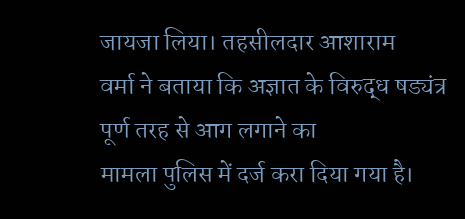जायजा लिया। तहसीलदार आशाराम
वर्मा ने बताया कि अज्ञात के विरुद्ध षड्यंत्र पूर्ण तरह से आग लगाने का
मामला पुलिस में दर्ज करा दिया गया है।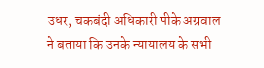उधर, चकबंदी अधिकारी पीके अग्रवाल
ने बताया कि उनके न्यायालय के सभी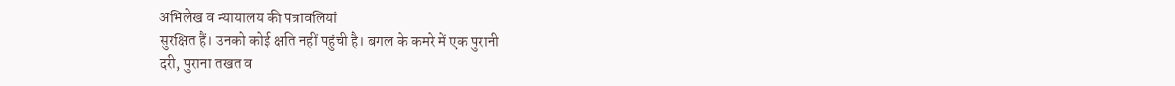अभिलेख व न्यायालय की पत्रावलियां
सुरक्षित हैं। उनको कोई क्षति नहीं पहुंची है। बगल के कमरे में एक पुरानी
दरी, पुराना तखत व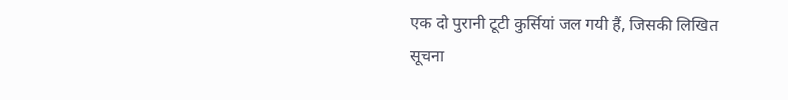एक दो पुरानी टूटी कुर्सियां जल गयी हैं, जिसकी लिखित
सूचना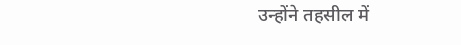उन्होंने तहसील में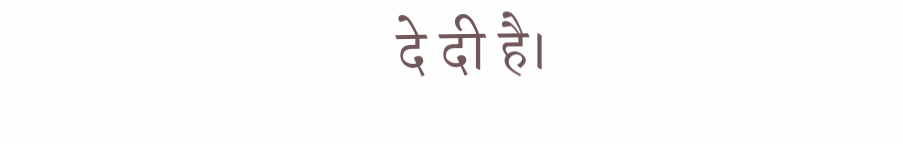दे दी है।